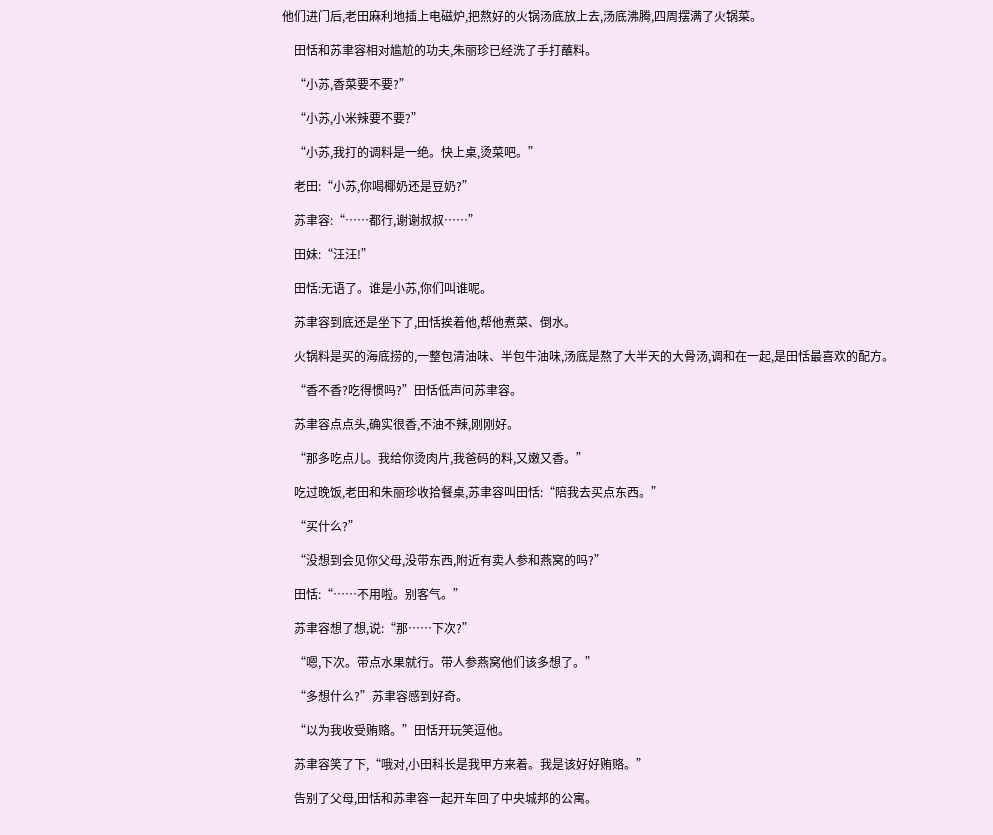他们进门后,老田麻利地插上电磁炉,把熬好的火锅汤底放上去,汤底沸腾,四周摆满了火锅菜。

    田恬和苏聿容相对尴尬的功夫,朱丽珍已经洗了手打蘸料。

    “小苏,香菜要不要?”

    “小苏,小米辣要不要?”

    “小苏,我打的调料是一绝。快上桌,烫菜吧。”

    老田:“小苏,你喝椰奶还是豆奶?”

    苏聿容:“……都行,谢谢叔叔……”

    田妹:“汪汪!”

    田恬:无语了。谁是小苏,你们叫谁呢。

    苏聿容到底还是坐下了,田恬挨着他,帮他煮菜、倒水。

    火锅料是买的海底捞的,一整包清油味、半包牛油味,汤底是熬了大半天的大骨汤,调和在一起,是田恬最喜欢的配方。

    “香不香?吃得惯吗?”田恬低声问苏聿容。

    苏聿容点点头,确实很香,不油不辣,刚刚好。

    “那多吃点儿。我给你烫肉片,我爸码的料,又嫩又香。”

    吃过晚饭,老田和朱丽珍收拾餐桌,苏聿容叫田恬:“陪我去买点东西。”

    “买什么?”

    “没想到会见你父母,没带东西,附近有卖人参和燕窝的吗?”

    田恬:“……不用啦。别客气。”

    苏聿容想了想,说:“那……下次?”

    “嗯,下次。带点水果就行。带人参燕窝他们该多想了。”

    “多想什么?”苏聿容感到好奇。

    “以为我收受贿赂。”田恬开玩笑逗他。

    苏聿容笑了下,“哦对,小田科长是我甲方来着。我是该好好贿赂。”

    告别了父母,田恬和苏聿容一起开车回了中央城邦的公寓。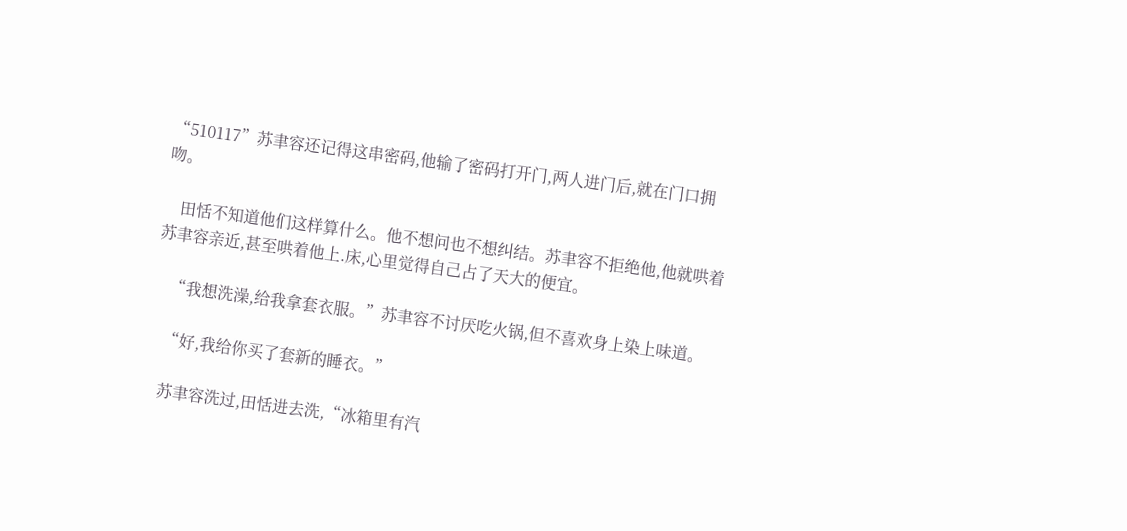“510117”苏聿容还记得这串密码,他输了密码打开门,两人进门后,就在门口拥吻。

    田恬不知道他们这样算什么。他不想问也不想纠结。苏聿容不拒绝他,他就哄着苏聿容亲近,甚至哄着他上.床,心里觉得自己占了天大的便宜。

    “我想洗澡,给我拿套衣服。”苏聿容不讨厌吃火锅,但不喜欢身上染上味道。

    “好,我给你买了套新的睡衣。”

    苏聿容洗过,田恬进去洗,“冰箱里有汽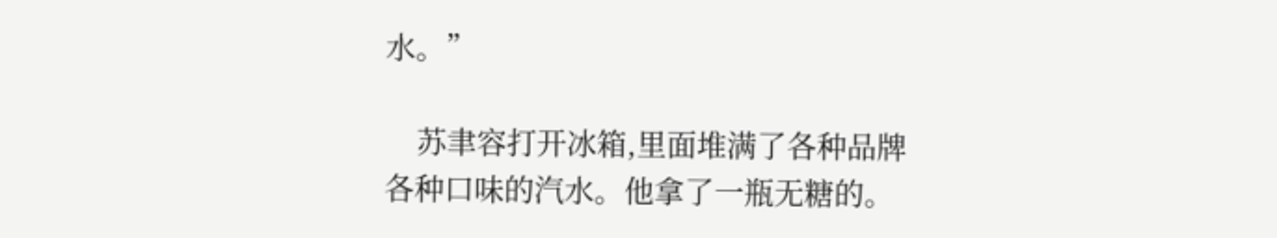水。”

    苏聿容打开冰箱,里面堆满了各种品牌各种口味的汽水。他拿了一瓶无糖的。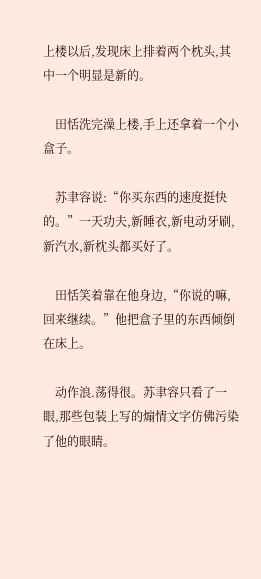上楼以后,发现床上排着两个枕头,其中一个明显是新的。

    田恬洗完澡上楼,手上还拿着一个小盒子。

    苏聿容说:“你买东西的速度挺快的。”一天功夫,新睡衣,新电动牙刷,新汽水,新枕头都买好了。

    田恬笑着靠在他身边,“你说的嘛,回来继续。”他把盒子里的东西倾倒在床上。

    动作浪.荡得很。苏聿容只看了一眼,那些包装上写的煽情文字仿佛污染了他的眼睛。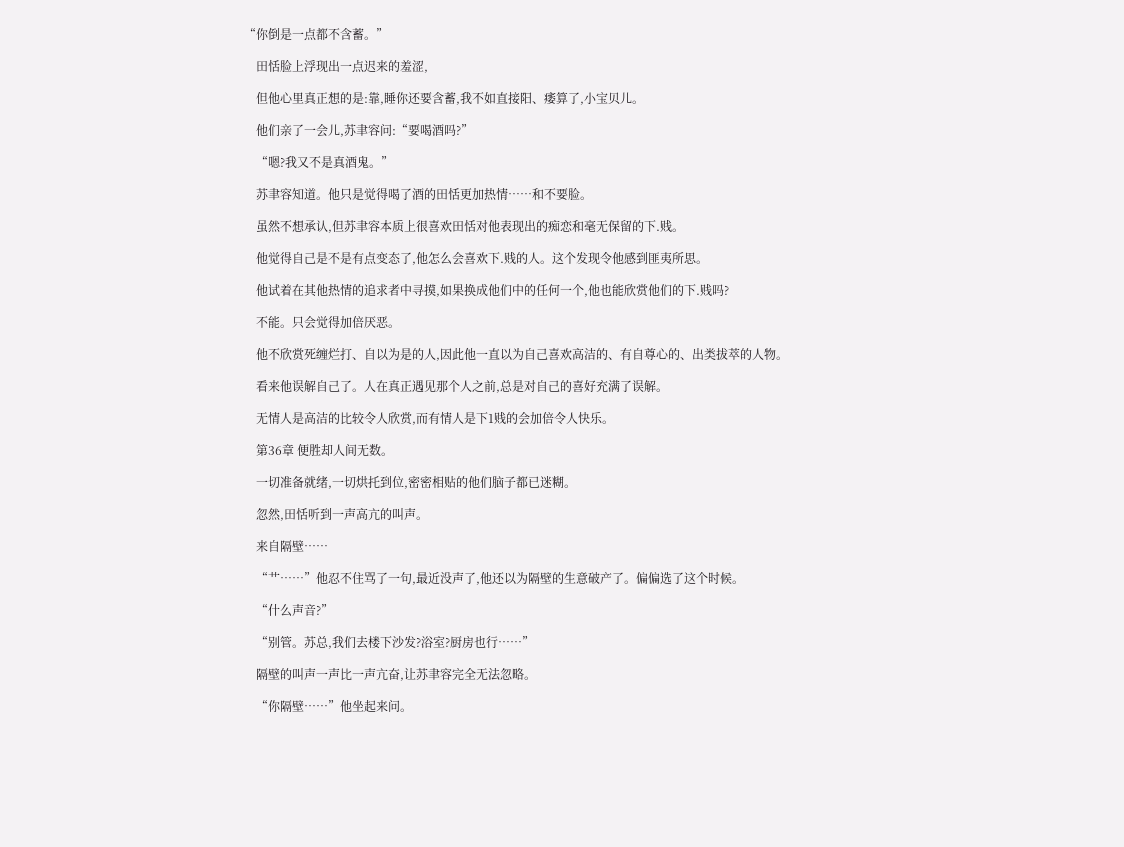“你倒是一点都不含蓄。”

    田恬脸上浮现出一点迟来的羞涩,

    但他心里真正想的是:靠,睡你还要含蓄,我不如直接阳、痿算了,小宝贝儿。

    他们亲了一会儿,苏聿容问:“要喝酒吗?”

    “嗯?我又不是真酒鬼。”

    苏聿容知道。他只是觉得喝了酒的田恬更加热情……和不要脸。

    虽然不想承认,但苏聿容本质上很喜欢田恬对他表现出的痴恋和毫无保留的下.贱。

    他觉得自己是不是有点变态了,他怎么会喜欢下.贱的人。这个发现令他感到匪夷所思。

    他试着在其他热情的追求者中寻摸,如果换成他们中的任何一个,他也能欣赏他们的下.贱吗?

    不能。只会觉得加倍厌恶。

    他不欣赏死缠烂打、自以为是的人,因此他一直以为自己喜欢高洁的、有自尊心的、出类拔萃的人物。

    看来他误解自己了。人在真正遇见那个人之前,总是对自己的喜好充满了误解。

    无情人是高洁的比较令人欣赏,而有情人是下1贱的会加倍令人快乐。

    第36章 便胜却人间无数。

    一切准备就绪,一切烘托到位,密密相贴的他们脑子都已迷糊。

    忽然,田恬听到一声高亢的叫声。

    来自隔壁……

    “艹……”他忍不住骂了一句,最近没声了,他还以为隔壁的生意破产了。偏偏选了这个时候。

    “什么声音?”

    “别管。苏总,我们去楼下沙发?浴室?厨房也行……”

    隔壁的叫声一声比一声亢奋,让苏聿容完全无法忽略。

    “你隔壁……”他坐起来问。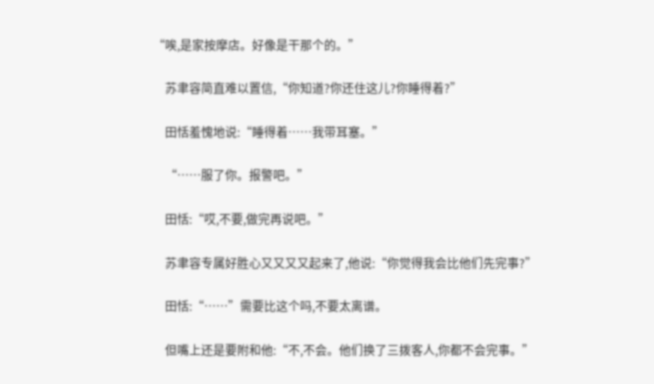“唉,是家按摩店。好像是干那个的。”

    苏聿容简直难以置信,“你知道?你还住这儿?你睡得着?”

    田恬羞愧地说:“睡得着……我带耳塞。”

    “……服了你。报警吧。”

    田恬:“哎,不要,做完再说吧。”

    苏聿容专属好胜心又又又又起来了,他说:“你觉得我会比他们先完事?”

    田恬:“……”需要比这个吗,不要太离谱。

    但嘴上还是要附和他:“不,不会。他们换了三拨客人,你都不会完事。”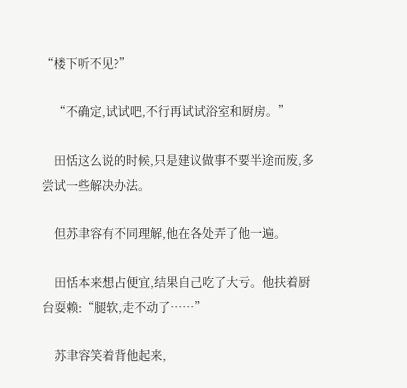“楼下听不见?”

    “不确定,试试吧,不行再试试浴室和厨房。”

    田恬这么说的时候,只是建议做事不要半途而废,多尝试一些解决办法。

    但苏聿容有不同理解,他在各处弄了他一遍。

    田恬本来想占便宜,结果自己吃了大亏。他扶着厨台耍赖:“腿软,走不动了……”

    苏聿容笑着背他起来,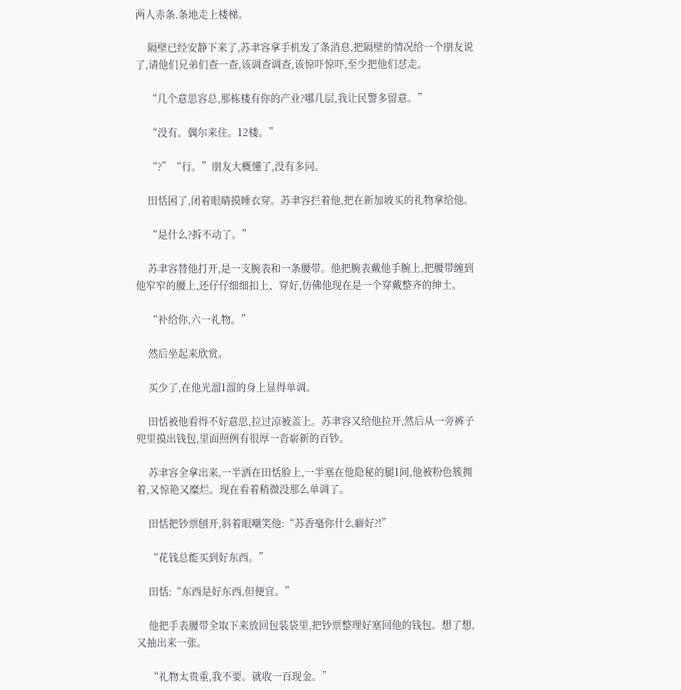两人赤条.条地走上楼梯。

    隔壁已经安静下来了,苏聿容拿手机发了条消息,把隔壁的情况给一个朋友说了,请他们兄弟们查一查,该调查调查,该惊吓惊吓,至少把他们怼走。

    “几个意思容总,那栋楼有你的产业?哪几层,我让民警多留意。”

    “没有。偶尔来住。12楼。”

    “?”“行。”朋友大概懂了,没有多问。

    田恬困了,闭着眼睛摸睡衣穿。苏聿容拦着他,把在新加坡买的礼物拿给他。

    “是什么?拆不动了。”

    苏聿容替他打开,是一支腕表和一条腰带。他把腕表戴他手腕上,把腰带缠到他窄窄的腰上,还仔仔细细扣上、穿好,仿佛他现在是一个穿戴整齐的绅士。

    “补给你,六一礼物。”

    然后坐起来欣赏。

    买少了,在他光溜1溜的身上显得单调。

    田恬被他看得不好意思,拉过凉被盖上。苏聿容又给他拉开,然后从一旁裤子兜里摸出钱包,里面照例有很厚一沓崭新的百钞。

    苏聿容全拿出来,一半洒在田恬脸上,一半塞在他隐秘的腿1间,他被粉色簇拥着,又惊艳又糜烂。现在看着稍微没那么单调了。

    田恬把钞票刨开,斜着眼嘲笑他:“苏香毫你什么癖好?!”

    “花钱总能买到好东西。”

    田恬:“东西是好东西,但便宜。”

    他把手表腰带全取下来放回包装袋里,把钞票整理好塞回他的钱包。想了想,又抽出来一张。

    “礼物太贵重,我不要。就收一百现金。”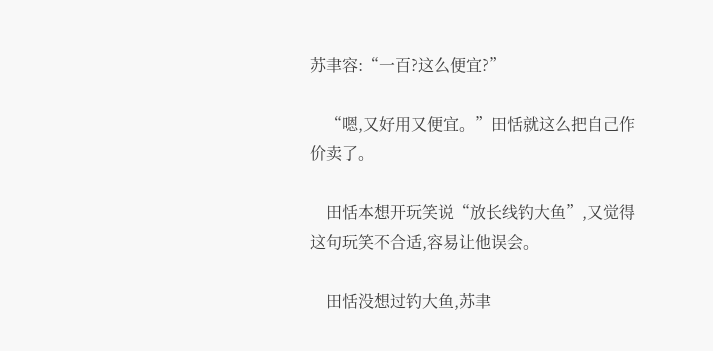苏聿容:“一百?这么便宜?”

    “嗯,又好用又便宜。”田恬就这么把自己作价卖了。

    田恬本想开玩笑说“放长线钓大鱼”,又觉得这句玩笑不合适,容易让他误会。

    田恬没想过钓大鱼,苏聿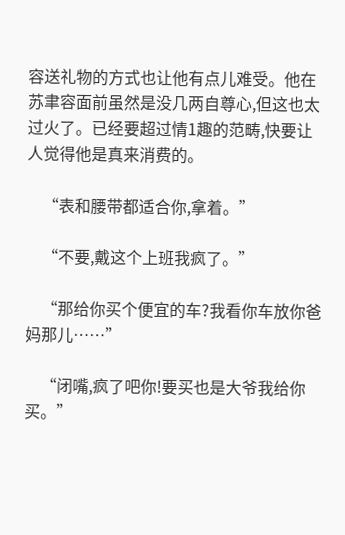容送礼物的方式也让他有点儿难受。他在苏聿容面前虽然是没几两自尊心,但这也太过火了。已经要超过情1趣的范畴,快要让人觉得他是真来消费的。

    “表和腰带都适合你,拿着。”

    “不要,戴这个上班我疯了。”

    “那给你买个便宜的车?我看你车放你爸妈那儿……”

    “闭嘴,疯了吧你!要买也是大爷我给你买。”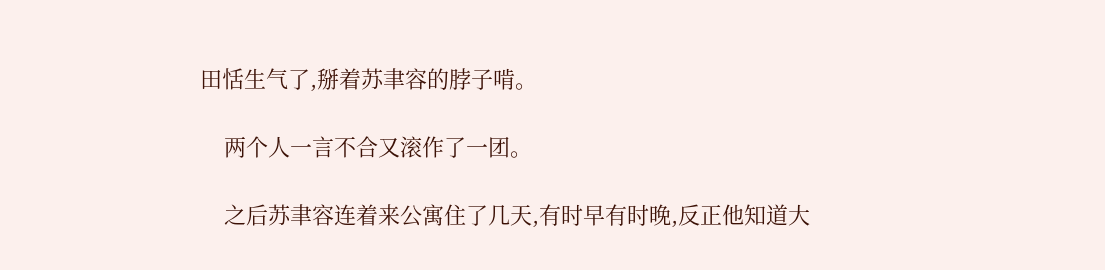田恬生气了,掰着苏聿容的脖子啃。

    两个人一言不合又滚作了一团。

    之后苏聿容连着来公寓住了几天,有时早有时晚,反正他知道大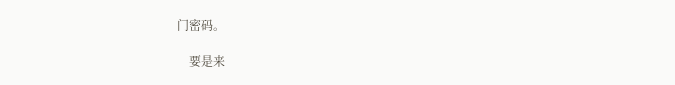门密码。

    要是来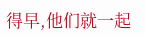得早,他们就一起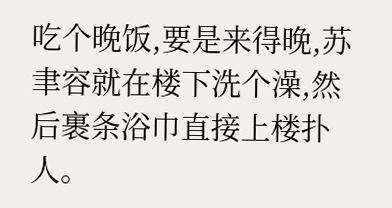吃个晚饭,要是来得晚,苏聿容就在楼下洗个澡,然后裹条浴巾直接上楼扑人。